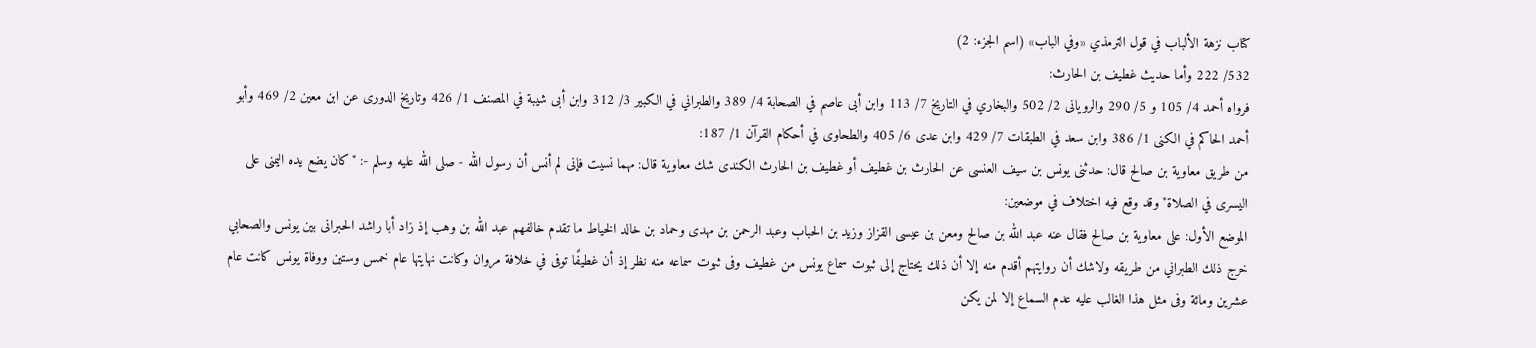كتاب نزهة الألباب في قول الترمذي «وفي الباب» (اسم الجزء: 2)
532/ 222 وأما حديث غطيف بن الحارث:
فرواه أحمد 4/ 105 و 5/ 290 والرويانى 2/ 502 والبخاري في التاريخ 7/ 113 وابن أبى عاصم في الصحابة 4/ 389 والطبراني في الكبير 3/ 312 وابن أبى شيبة في المصنف 1/ 426 وتاريخ الدورى عن ابن معين 2/ 469 وأبو أحمد الحاكم في الكنى 1/ 386 وابن سعد في الطبقات 7/ 429 وابن عدى 6/ 405 والطحاوى في أحكام القرآن 1/ 187:
من طريق معاوية بن صالح قال: حدثنى يونس بن سيف العنسى عن الحارث بن غطيف أو غطيف بن الحارث الكندى شك معاوية قال: مهما نسيت فإنى لم أنس أن رسول الله - صلى الله عليه وسلم -: "كان يضع يده اليمنى على اليسرى في الصلاة" وقد وقع فيه اختلاف في موضعين:
الموضع الأول: على معاوية بن صالح فقال عنه عبد الله بن صالح ومعن بن عيسى القزاز وزيد بن الحباب وعبد الرحمن بن مهدى وحماد بن خالد الخياط ما تقدم خالفهم عبد الله بن وهب إذ زاد أبا راشد الحبرانى بين يونس والصحابي خرج ذلك الطبراني من طريقه ولاشك أن روايتهم أقدم منه إلا أن ذلك يحتاج إلى ثبوت سماع يونس من غطيف وفى ثبوت سماعه منه نظر إذ أن غطيفًا توفى في خلافة مروان وكانت نهايتها عام خمس وستين ووفاة يونس كانت عام عشرين ومائة وفى مثل هذا الغالب عليه عدم السماع إلا لمن يكن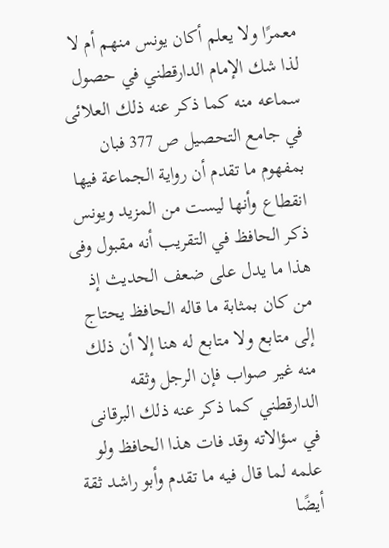معمرًا ولا يعلم أكان يونس منهم أم لا لذا شك الإمام الدارقطني في حصول سماعه منه كما ذكر عنه ذلك العلائى في جامع التحصيل ص 377 فبان بمفهوم ما تقدم أن رواية الجماعة فيها انقطاع وأنها ليست من المزيد ويونس ذكر الحافظ في التقريب أنه مقبول وفى هذا ما يدل على ضعف الحديث إذ من كان بمثابة ما قاله الحافظ يحتاج إلى متابع ولا متابع له هنا إلا أن ذلك منه غير صواب فإن الرجل وثقه الدارقطني كما ذكر عنه ذلك البرقانى في سؤالاته وقد فات هذا الحافظ ولو علمه لما قال فيه ما تقدم وأبو راشد ثقة أيضًا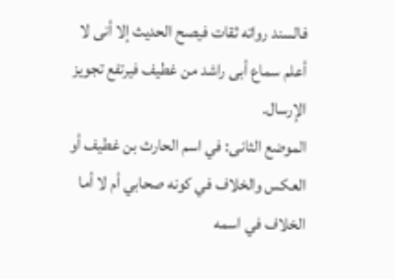فالسند رواته ثقات فيصح الحديث إلا أنى لا أعلم سماع أبى راشد من غطيف فيرتفع تجويز الإرسال.
الموضع الثانى: في اسم الحارث بن غطيف أو العكس والخلاف في كونه صحابي أم لا أما الخلاف في اسمه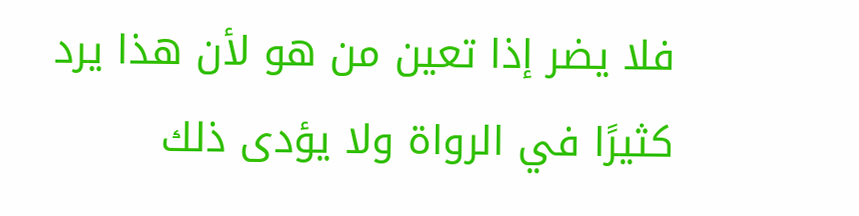فلا يضر إذا تعين من هو لأن هذا يرد كثيرًا في الرواة ولا يؤدى ذلك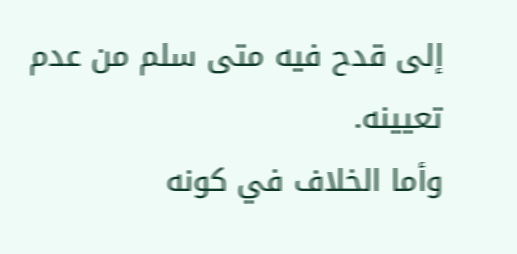إلى قدح فيه متى سلم من عدم تعيينه.
وأما الخلاف في كونه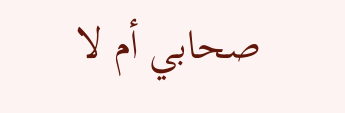صحابي أم لا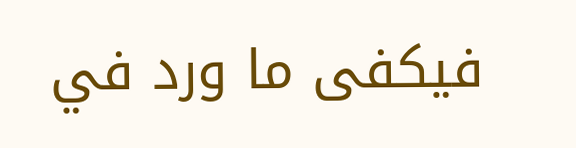فيكفى ما ورد في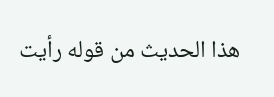هذا الحديث من قوله رأيت